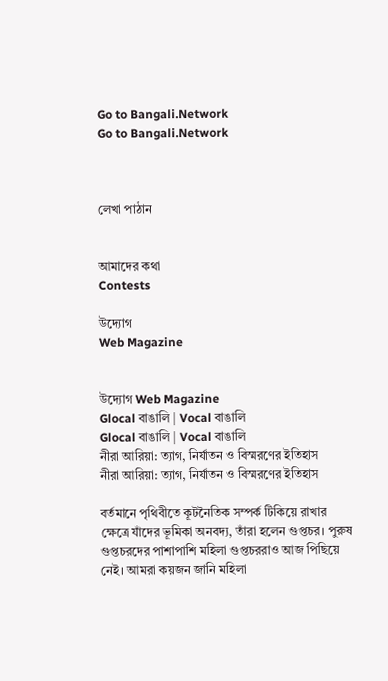Go to Bangali.Network
Go to Bangali.Network



লেখা পাঠান


আমাদের কথা
Contests

উদ্যোগ
Web Magazine


উদ্যোগ Web Magazine
Glocal বাঙালি | Vocal বাঙালি
Glocal বাঙালি | Vocal বাঙালি
নীরা আরিয়া: ত্যাগ, নির্যাতন ও বিস্মরণের ইতিহাস
নীরা আরিয়া: ত্যাগ, নির্যাতন ও বিস্মরণের ইতিহাস

বর্তমানে পৃথিবীতে কূটনৈতিক সম্পর্ক টিকিয়ে রাখার ক্ষেত্রে যাঁদের ভূমিকা অনবদ্য, তাঁরা হলেন গুপ্তচর। পুরুষ গুপ্তচরদের পাশাপাশি মহিলা গুপ্তচররাও আজ পিছিয়ে নেই। আমরা কয়জন জানি মহিলা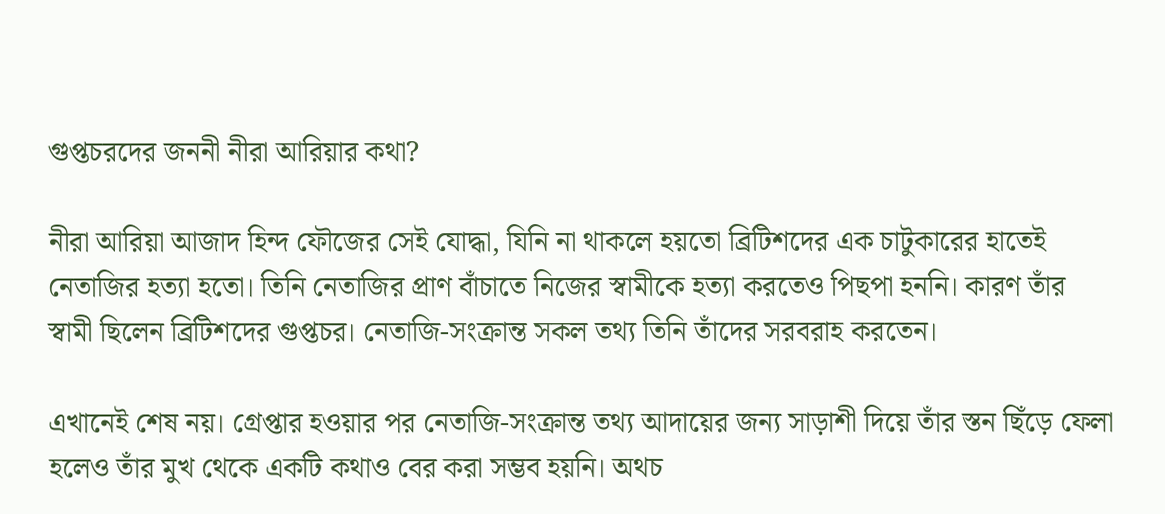গুপ্তচরদের জননী নীরা আরিয়ার কথা?

নীরা আরিয়া আজাদ হিন্দ ফৌজের সেই যোদ্ধা, যিনি না থাকলে হয়তো ব্রিটিশদের এক চাটুকারের হাতেই নেতাজির হত্যা হতো। তিনি নেতাজির প্রাণ বাঁচাতে নিজের স্বামীকে হত্যা করতেও পিছপা হননি। কারণ তাঁর স্বামী ছিলেন ব্রিটিশদের গুপ্তচর। নেতাজি-সংক্রান্ত সকল তথ্য তিনি তাঁদের সরবরাহ করতেন।

এখানেই শেষ নয়। গ্রেপ্তার হওয়ার পর নেতাজি-সংক্রান্ত তথ্য আদায়ের জন্য সাড়াশী দিয়ে তাঁর স্তন ছিঁড়ে ফেলা হলেও তাঁর মুখ থেকে একটি কথাও বের করা সম্ভব হয়নি। অথচ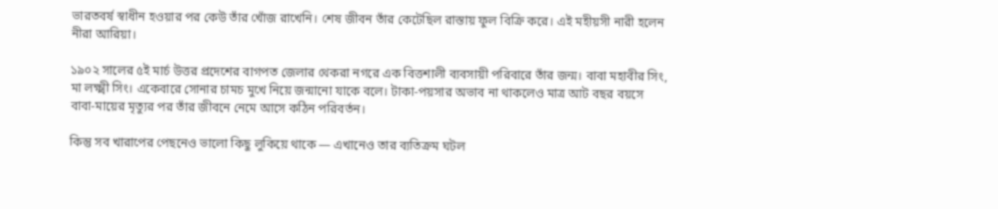ভারতবর্ষ স্বাধীন হওয়ার পর কেউ তাঁর খোঁজ রাখেনি। শেষ জীবন তাঁর কেটেছিল রাস্তায় ফুল বিক্রি করে। এই মহীয়সী নারী হলেন নীরা আরিয়া।

১৯০২ সালের ৫ই মার্চ উত্তর প্রদেশের বাগপত জেলার থেকরা নগরে এক বিত্তশালী ব্যবসায়ী পরিবারে তাঁর জন্ম। বাবা মহাবীর সিং, মা লক্ষ্মী সিং। একেবারে সোনার চামচ মুখে নিয়ে জন্মানো যাকে বলে। টাকা-পয়সার অভাব না থাকলেও মাত্র আট বছর বয়সে বাবা-মায়ের মৃত্যুর পর তাঁর জীবনে নেমে আসে কঠিন পরিবর্তন।

কিন্তু সব খারাপের পেছনেও ভালো কিছু লুকিয়ে থাকে — এখানেও তার ব্যতিক্রম ঘটল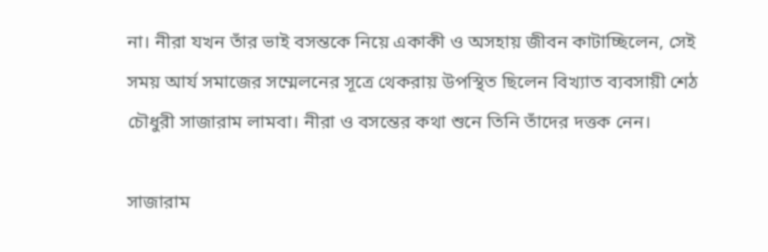না। নীরা যখন তাঁর ভাই বসন্তকে নিয়ে একাকী ও অসহায় জীবন কাটাচ্ছিলেন, সেই সময় আর্য সমাজের সম্মেলনের সূত্রে থেকরায় উপস্থিত ছিলেন বিখ্যাত ব্যবসায়ী শেঠ চৌধুরী সাজারাম লামবা। নীরা ও বসন্তের কথা শুনে তিনি তাঁদের দত্তক নেন।

সাজারাম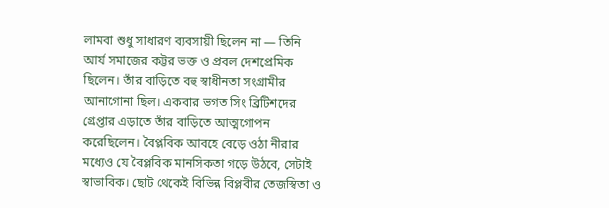লামবা শুধু সাধারণ ব্যবসায়ী ছিলেন না — তিনি আর্য সমাজের কট্টর ভক্ত ও প্রবল দেশপ্রেমিক ছিলেন। তাঁর বাড়িতে বহু স্বাধীনতা সংগ্রামীর আনাগোনা ছিল। একবার ভগত সিং ব্রিটিশদের গ্রেপ্তার এড়াতে তাঁর বাড়িতে আত্মগোপন করেছিলেন। বৈপ্লবিক আবহে বেড়ে ওঠা নীরার মধ্যেও যে বৈপ্লবিক মানসিকতা গড়ে উঠবে, সেটাই স্বাভাবিক। ছোট থেকেই বিভিন্ন বিপ্লবীর তেজস্বিতা ও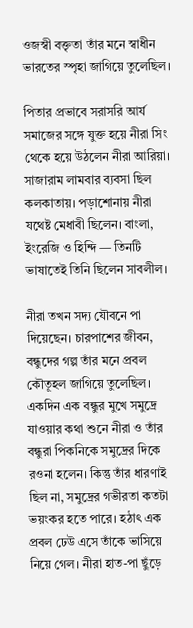ওজস্বী বক্তৃতা তাঁর মনে স্বাধীন ভারতের স্পৃহা জাগিয়ে তুলেছিল।

পিতার প্রভাবে সরাসরি আর্য সমাজের সঙ্গে যুক্ত হয়ে নীরা সিং থেকে হয়ে উঠলেন নীরা আরিয়া। সাজারাম লামবার ব্যবসা ছিল কলকাতায়। পড়াশোনায় নীরা যথেষ্ট মেধাবী ছিলেন। বাংলা, ইংরেজি ও হিন্দি — তিনটি ভাষাতেই তিনি ছিলেন সাবলীল।

নীরা তখন সদ্য যৌবনে পা দিয়েছেন। চারপাশের জীবন, বন্ধুদের গল্প তাঁর মনে প্রবল কৌতূহল জাগিয়ে তুলেছিল। একদিন এক বন্ধুর মুখে সমুদ্রে যাওয়ার কথা শুনে নীরা ও তাঁর বন্ধুরা পিকনিকে সমুদ্রের দিকে রওনা হলেন। কিন্তু তাঁর ধারণাই ছিল না, সমুদ্রের গভীরতা কতটা ভয়ংকর হতে পারে। হঠাৎ এক প্রবল ঢেউ এসে তাঁকে ভাসিয়ে নিয়ে গেল। নীরা হাত-পা ছুঁড়ে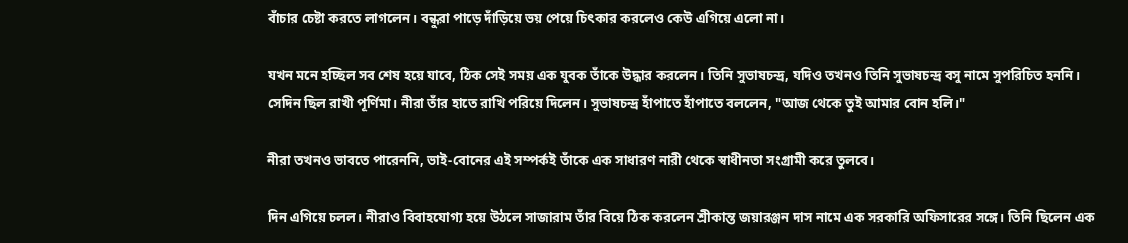বাঁচার চেষ্টা করতে লাগলেন। বন্ধুরা পাড়ে দাঁড়িয়ে ভয় পেয়ে চিৎকার করলেও কেউ এগিয়ে এলো না।

যখন মনে হচ্ছিল সব শেষ হয়ে যাবে, ঠিক সেই সময় এক যুবক তাঁকে উদ্ধার করলেন। তিনি সুভাষচন্দ্র, যদিও তখনও তিনি সুভাষচন্দ্র বসু নামে সুপরিচিত হননি। সেদিন ছিল রাখী পূর্ণিমা। নীরা তাঁর হাতে রাখি পরিয়ে দিলেন। সুভাষচন্দ্র হাঁপাতে হাঁপাতে বললেন, "আজ থেকে তুই আমার বোন হলি।"

নীরা তখনও ভাবতে পারেননি, ভাই-বোনের এই সম্পর্কই তাঁকে এক সাধারণ নারী থেকে স্বাধীনতা সংগ্রামী করে তুলবে।

দিন এগিয়ে চলল। নীরাও বিবাহযোগ্য হয়ে উঠলে সাজারাম তাঁর বিয়ে ঠিক করলেন শ্রীকান্ত জয়ারঞ্জন দাস নামে এক সরকারি অফিসারের সঙ্গে। তিনি ছিলেন এক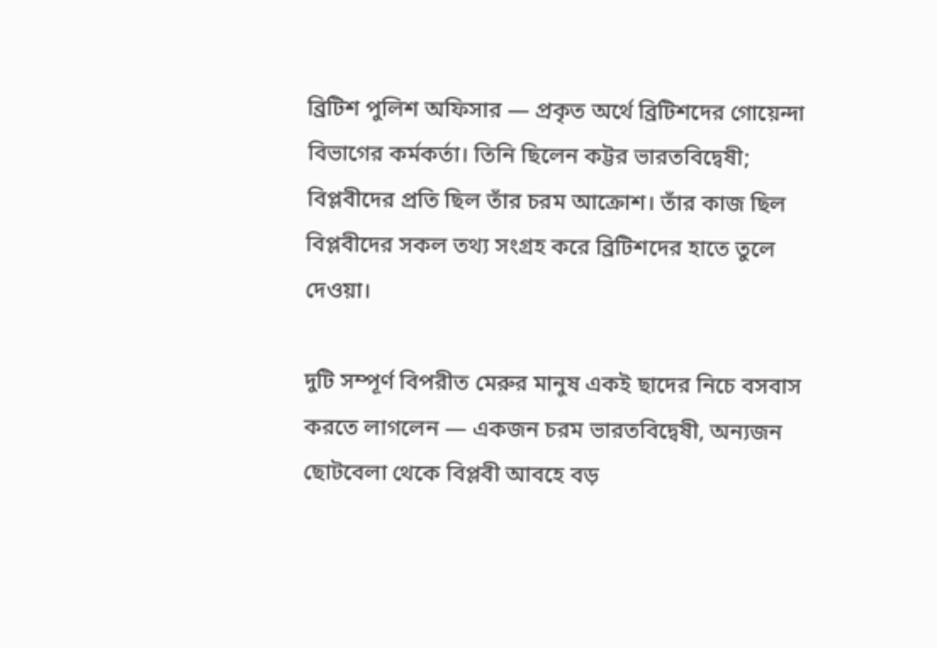ব্রিটিশ পুলিশ অফিসার — প্রকৃত অর্থে ব্রিটিশদের গোয়েন্দা বিভাগের কর্মকর্তা। তিনি ছিলেন কট্টর ভারতবিদ্বেষী; বিপ্লবীদের প্রতি ছিল তাঁর চরম আক্রোশ। তাঁর কাজ ছিল বিপ্লবীদের সকল তথ্য সংগ্রহ করে ব্রিটিশদের হাতে তুলে দেওয়া।

দুটি সম্পূর্ণ বিপরীত মেরুর মানুষ একই ছাদের নিচে বসবাস করতে লাগলেন — একজন চরম ভারতবিদ্বেষী, অন্যজন ছোটবেলা থেকে বিপ্লবী আবহে বড়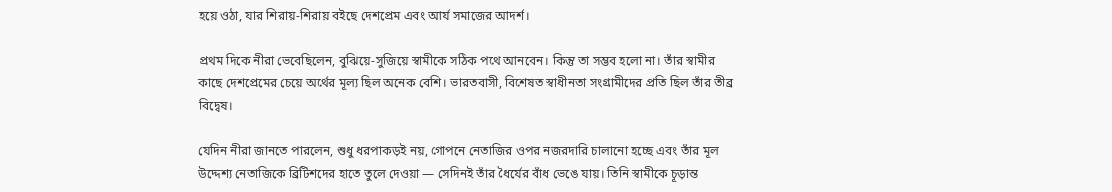হয়ে ওঠা, যার শিরায়-শিরায় বইছে দেশপ্রেম এবং আর্য সমাজের আদর্শ।

প্রথম দিকে নীরা ভেবেছিলেন, বুঝিয়ে-সুজিয়ে স্বামীকে সঠিক পথে আনবেন। কিন্তু তা সম্ভব হলো না। তাঁর স্বামীর কাছে দেশপ্রেমের চেয়ে অর্থের মূল্য ছিল অনেক বেশি। ভারতবাসী, বিশেষত স্বাধীনতা সংগ্রামীদের প্রতি ছিল তাঁর তীব্র বিদ্বেষ।

যেদিন নীরা জানতে পারলেন, শুধু ধরপাকড়ই নয়, গোপনে নেতাজির ওপর নজরদারি চালানো হচ্ছে এবং তাঁর মূল উদ্দেশ্য নেতাজিকে ব্রিটিশদের হাতে তুলে দেওয়া — সেদিনই তাঁর ধৈর্যের বাঁধ ভেঙে যায়। তিনি স্বামীকে চূড়ান্ত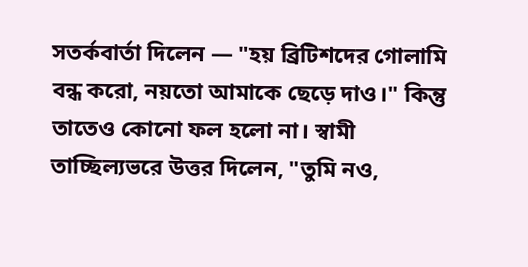সতর্কবার্তা দিলেন — "হয় ব্রিটিশদের গোলামি বন্ধ করো, নয়তো আমাকে ছেড়ে দাও।" কিন্তু তাতেও কোনো ফল হলো না। স্বামী তাচ্ছিল্যভরে উত্তর দিলেন, "তুমি নও,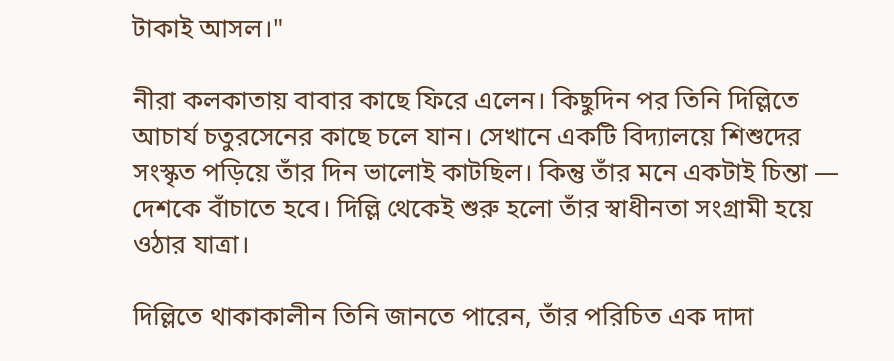টাকাই আসল।"

নীরা কলকাতায় বাবার কাছে ফিরে এলেন। কিছুদিন পর তিনি দিল্লিতে আচার্য চতুরসেনের কাছে চলে যান। সেখানে একটি বিদ্যালয়ে শিশুদের সংস্কৃত পড়িয়ে তাঁর দিন ভালোই কাটছিল। কিন্তু তাঁর মনে একটাই চিন্তা — দেশকে বাঁচাতে হবে। দিল্লি থেকেই শুরু হলো তাঁর স্বাধীনতা সংগ্রামী হয়ে ওঠার যাত্রা।

দিল্লিতে থাকাকালীন তিনি জানতে পারেন, তাঁর পরিচিত এক দাদা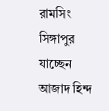রামসিং সিঙ্গাপুর যাচ্ছেন আজাদ হিন্দ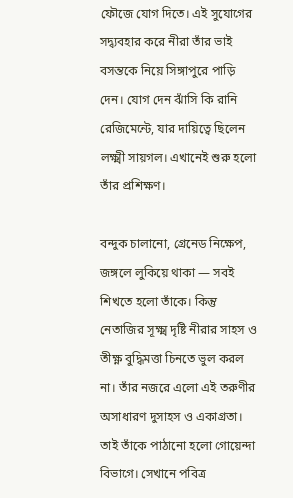ফৌজে যোগ দিতে। এই সুযোগের সদ্ব্যবহার করে নীরা তাঁর ভাই বসন্তকে নিয়ে সিঙ্গাপুরে পাড়ি দেন। যোগ দেন ঝাঁসি কি রানি রেজিমেন্টে, যার দায়িত্বে ছিলেন লক্ষ্মী সায়গল। এখানেই শুরু হলো তাঁর প্রশিক্ষণ।

বন্দুক চালানো, গ্রেনেড নিক্ষেপ, জঙ্গলে লুকিয়ে থাকা — সবই শিখতে হলো তাঁকে। কিন্তু নেতাজির সূক্ষ্ম দৃষ্টি নীরার সাহস ও তীক্ষ্ণ বুদ্ধিমত্তা চিনতে ভুল করল না। তাঁর নজরে এলো এই তরুণীর অসাধারণ দুসাহস ও একাগ্রতা। তাই তাঁকে পাঠানো হলো গোয়েন্দা বিভাগে। সেখানে পবিত্র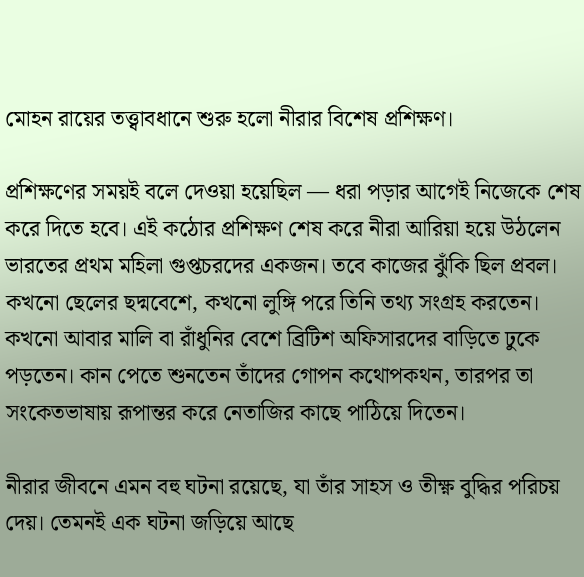মোহন রায়ের তত্ত্বাবধানে শুরু হলো নীরার বিশেষ প্রশিক্ষণ।

প্রশিক্ষণের সময়ই বলে দেওয়া হয়েছিল — ধরা পড়ার আগেই নিজেকে শেষ করে দিতে হবে। এই কঠোর প্রশিক্ষণ শেষ করে নীরা আরিয়া হয়ে উঠলেন ভারতের প্রথম মহিলা গুপ্তচরদের একজন। তবে কাজের ঝুঁকি ছিল প্রবল। কখনো ছেলের ছদ্মবেশে, কখনো লুঙ্গি পরে তিনি তথ্য সংগ্রহ করতেন। কখনো আবার মালি বা রাঁধুনির বেশে ব্রিটিশ অফিসারদের বাড়িতে ঢুকে পড়তেন। কান পেতে শুনতেন তাঁদের গোপন কথোপকথন, তারপর তা সংকেতভাষায় রূপান্তর করে নেতাজির কাছে পাঠিয়ে দিতেন।

নীরার জীবনে এমন বহু ঘটনা রয়েছে, যা তাঁর সাহস ও তীক্ষ্ণ বুদ্ধির পরিচয় দেয়। তেমনই এক ঘটনা জড়িয়ে আছে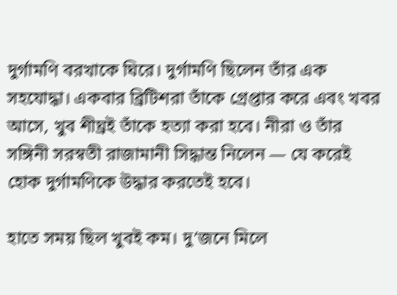দুর্গামণি বরখাকে ঘিরে। দুর্গামণি ছিলেন তাঁর এক সহযোদ্ধা। একবার ব্রিটিশরা তাঁকে গ্রেপ্তার করে এবং খবর আসে, খুব শীঘ্রই তাঁকে হত্যা করা হবে। নীরা ও তাঁর সঙ্গিনী সরস্বতী রাজামানী সিদ্ধান্ত নিলেন — যে করেই হোক দুর্গামণিকে উদ্ধার করতেই হবে।

হাতে সময় ছিল খুবই কম। দু’জনে মিলে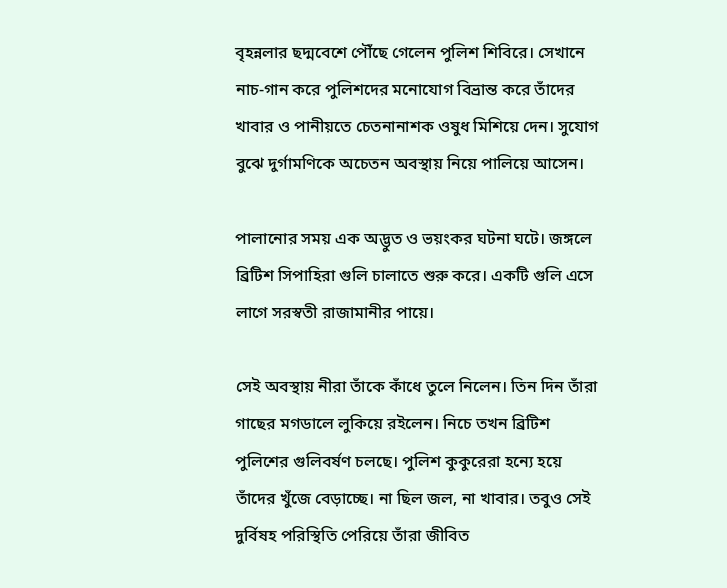বৃহন্নলার ছদ্মবেশে পৌঁছে গেলেন পুলিশ শিবিরে। সেখানে নাচ-গান করে পুলিশদের মনোযোগ বিভ্রান্ত করে তাঁদের খাবার ও পানীয়তে চেতনানাশক ওষুধ মিশিয়ে দেন। সুযোগ বুঝে দুর্গামণিকে অচেতন অবস্থায় নিয়ে পালিয়ে আসেন।

পালানোর সময় এক অদ্ভুত ও ভয়ংকর ঘটনা ঘটে। জঙ্গলে ব্রিটিশ সিপাহিরা গুলি চালাতে শুরু করে। একটি গুলি এসে লাগে সরস্বতী রাজামানীর পায়ে।

সেই অবস্থায় নীরা তাঁকে কাঁধে তুলে নিলেন। তিন দিন তাঁরা গাছের মগডালে লুকিয়ে রইলেন। নিচে তখন ব্রিটিশ পুলিশের গুলিবর্ষণ চলছে। পুলিশ কুকুরেরা হন্যে হয়ে তাঁদের খুঁজে বেড়াচ্ছে। না ছিল জল, না খাবার। তবুও সেই দুর্বিষহ পরিস্থিতি পেরিয়ে তাঁরা জীবিত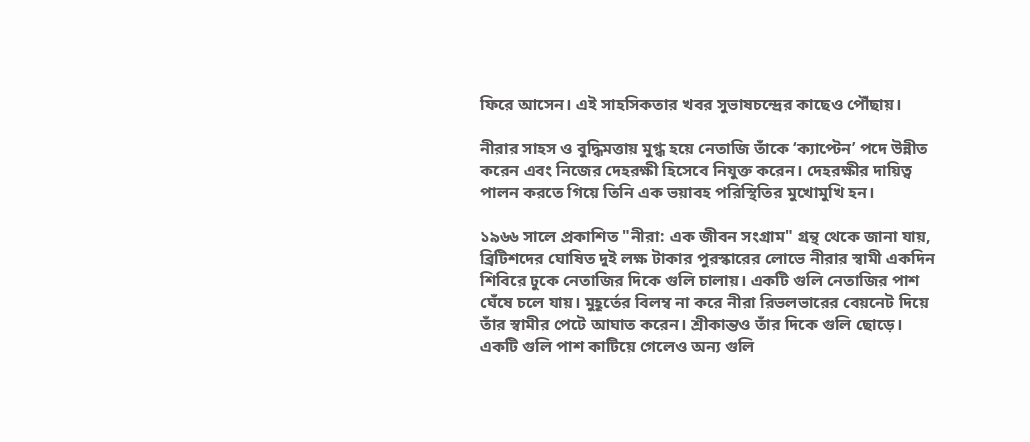ফিরে আসেন। এই সাহসিকতার খবর সুভাষচন্দ্রের কাছেও পৌঁছায়।

নীরার সাহস ও বুদ্ধিমত্তায় মুগ্ধ হয়ে নেতাজি তাঁকে ‘ক্যাপ্টেন’ পদে উন্নীত করেন এবং নিজের দেহরক্ষী হিসেবে নিযুক্ত করেন। দেহরক্ষীর দায়িত্ব পালন করতে গিয়ে তিনি এক ভয়াবহ পরিস্থিতির মুখোমুখি হন।

১৯৬৬ সালে প্রকাশিত "নীরা: এক জীবন সংগ্রাম" গ্রন্থ থেকে জানা যায়, ব্রিটিশদের ঘোষিত দুই লক্ষ টাকার পুরস্কারের লোভে নীরার স্বামী একদিন শিবিরে ঢুকে নেতাজির দিকে গুলি চালায়। একটি গুলি নেতাজির পাশ ঘেঁষে চলে যায়। মুহূর্তের বিলম্ব না করে নীরা রিভলভারের বেয়নেট দিয়ে তাঁর স্বামীর পেটে আঘাত করেন। শ্রীকান্তও তাঁর দিকে গুলি ছোড়ে। একটি গুলি পাশ কাটিয়ে গেলেও অন্য গুলি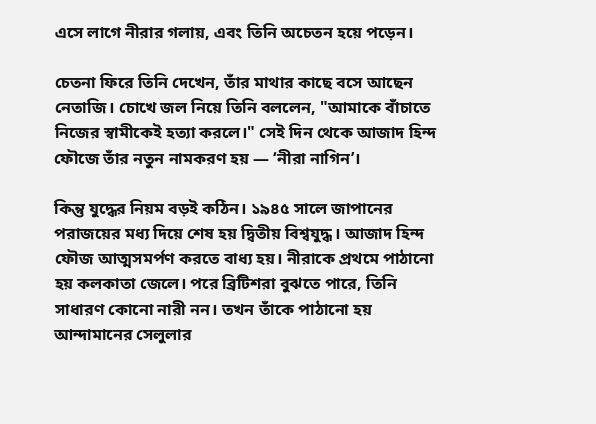এসে লাগে নীরার গলায়, এবং তিনি অচেতন হয়ে পড়েন।

চেতনা ফিরে তিনি দেখেন, তাঁর মাথার কাছে বসে আছেন নেতাজি। চোখে জল নিয়ে তিনি বললেন, "আমাকে বাঁচাতে নিজের স্বামীকেই হত্যা করলে।" সেই দিন থেকে আজাদ হিন্দ ফৌজে তাঁর নতুন নামকরণ হয় — ‘নীরা নাগিন’।

কিন্তু যুদ্ধের নিয়ম বড়ই কঠিন। ১৯৪৫ সালে জাপানের পরাজয়ের মধ্য দিয়ে শেষ হয় দ্বিতীয় বিশ্বযুদ্ধ। আজাদ হিন্দ ফৌজ আত্মসমর্পণ করতে বাধ্য হয়। নীরাকে প্রথমে পাঠানো হয় কলকাতা জেলে। পরে ব্রিটিশরা বুঝতে পারে, তিনি সাধারণ কোনো নারী নন। তখন তাঁকে পাঠানো হয় আন্দামানের সেলুলার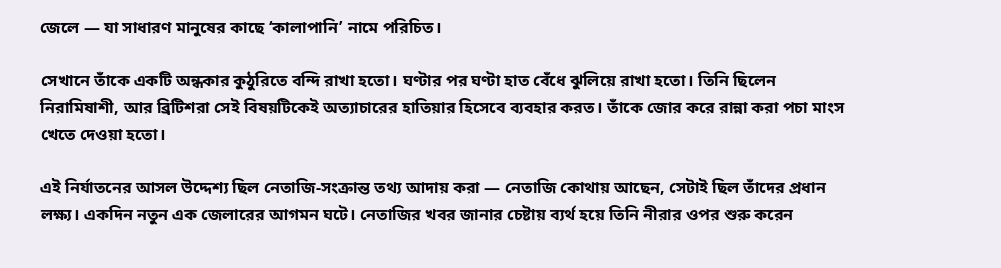জেলে — যা সাধারণ মানুষের কাছে ‘কালাপানি’ নামে পরিচিত।

সেখানে তাঁকে একটি অন্ধকার কুঠুরিতে বন্দি রাখা হতো। ঘণ্টার পর ঘণ্টা হাত বেঁধে ঝুলিয়ে রাখা হতো। তিনি ছিলেন নিরামিষাশী, আর ব্রিটিশরা সেই বিষয়টিকেই অত্যাচারের হাতিয়ার হিসেবে ব্যবহার করত। তাঁকে জোর করে রান্না করা পচা মাংস খেতে দেওয়া হতো।

এই নির্যাতনের আসল উদ্দেশ্য ছিল নেতাজি-সংক্রান্ত তথ্য আদায় করা — নেতাজি কোথায় আছেন, সেটাই ছিল তাঁদের প্রধান লক্ষ্য। একদিন নতুন এক জেলারের আগমন ঘটে। নেতাজির খবর জানার চেষ্টায় ব্যর্থ হয়ে তিনি নীরার ওপর শুরু করেন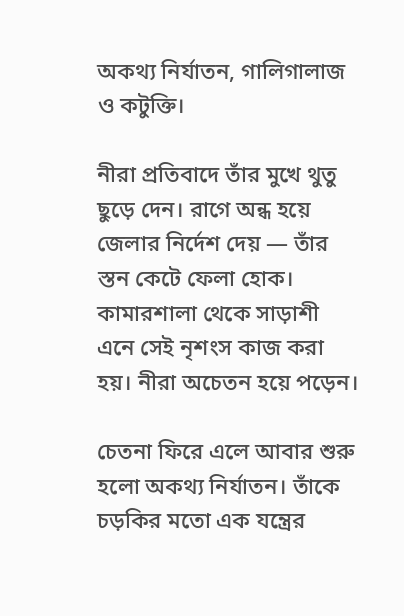অকথ্য নির্যাতন, গালিগালাজ ও কটুক্তি।

নীরা প্রতিবাদে তাঁর মুখে থুতু ছুড়ে দেন। রাগে অন্ধ হয়ে জেলার নির্দেশ দেয় — তাঁর স্তন কেটে ফেলা হোক। কামারশালা থেকে সাড়াশী এনে সেই নৃশংস কাজ করা হয়। নীরা অচেতন হয়ে পড়েন।

চেতনা ফিরে এলে আবার শুরু হলো অকথ্য নির্যাতন। তাঁকে চড়কির মতো এক যন্ত্রের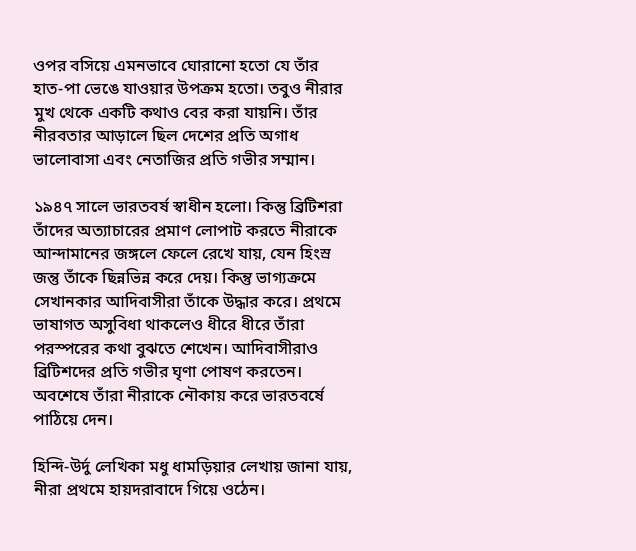ওপর বসিয়ে এমনভাবে ঘোরানো হতো যে তাঁর হাত-পা ভেঙে যাওয়ার উপক্রম হতো। তবুও নীরার মুখ থেকে একটি কথাও বের করা যায়নি। তাঁর নীরবতার আড়ালে ছিল দেশের প্রতি অগাধ ভালোবাসা এবং নেতাজির প্রতি গভীর সম্মান।

১৯৪৭ সালে ভারতবর্ষ স্বাধীন হলো। কিন্তু ব্রিটিশরা তাঁদের অত্যাচারের প্রমাণ লোপাট করতে নীরাকে আন্দামানের জঙ্গলে ফেলে রেখে যায়, যেন হিংস্র জন্তু তাঁকে ছিন্নভিন্ন করে দেয়। কিন্তু ভাগ্যক্রমে সেখানকার আদিবাসীরা তাঁকে উদ্ধার করে। প্রথমে ভাষাগত অসুবিধা থাকলেও ধীরে ধীরে তাঁরা পরস্পরের কথা বুঝতে শেখেন। আদিবাসীরাও ব্রিটিশদের প্রতি গভীর ঘৃণা পোষণ করতেন। অবশেষে তাঁরা নীরাকে নৌকায় করে ভারতবর্ষে পাঠিয়ে দেন।

হিন্দি-উর্দু লেখিকা মধু ধামড়িয়ার লেখায় জানা যায়, নীরা প্রথমে হায়দরাবাদে গিয়ে ওঠেন।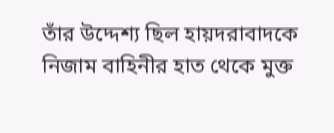তাঁর উদ্দেশ্য ছিল হায়দরাবাদকে নিজাম বাহিনীর হাত থেকে মুক্ত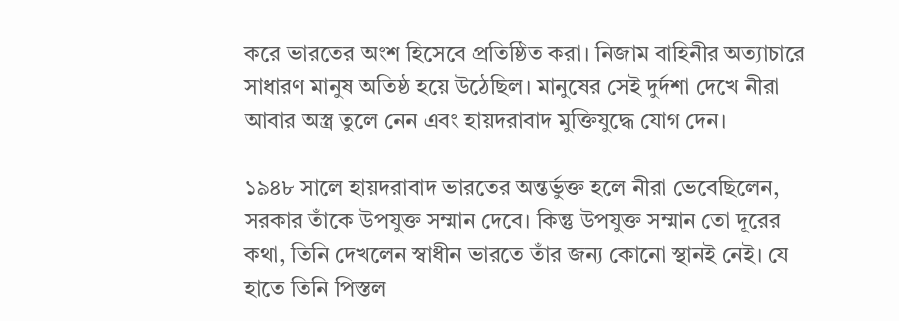করে ভারতের অংশ হিসেবে প্রতিষ্ঠিত করা। নিজাম বাহিনীর অত্যাচারে সাধারণ মানুষ অতিষ্ঠ হয়ে উঠেছিল। মানুষের সেই দুর্দশা দেখে নীরা আবার অস্ত্র তুলে নেন এবং হায়দরাবাদ মুক্তিযুদ্ধে যোগ দেন।

১৯৪৮ সালে হায়দরাবাদ ভারতের অন্তর্ভুক্ত হলে নীরা ভেবেছিলেন, সরকার তাঁকে উপযুক্ত সম্মান দেবে। কিন্তু উপযুক্ত সম্মান তো দূরের কথা, তিনি দেখলেন স্বাধীন ভারতে তাঁর জন্য কোনো স্থানই নেই। যে হাতে তিনি পিস্তল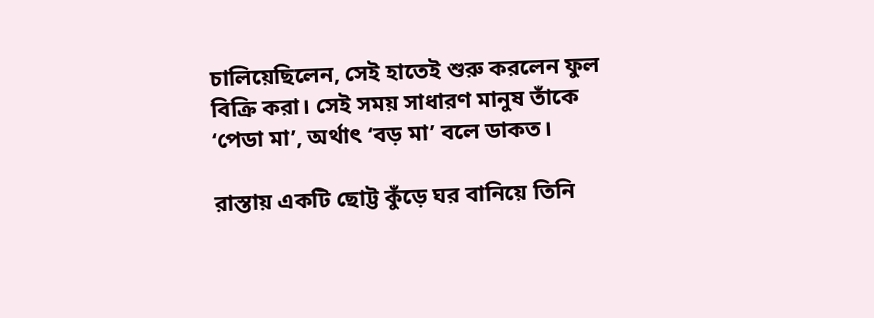চালিয়েছিলেন, সেই হাতেই শুরু করলেন ফুল বিক্রি করা। সেই সময় সাধারণ মানুষ তাঁকে ‘পেডা মা’, অর্থাৎ ‘বড় মা’ বলে ডাকত।

রাস্তায় একটি ছোট্ট কুঁড়ে ঘর বানিয়ে তিনি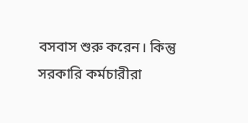বসবাস শুরু করেন। কিন্তু সরকারি কর্মচারীরা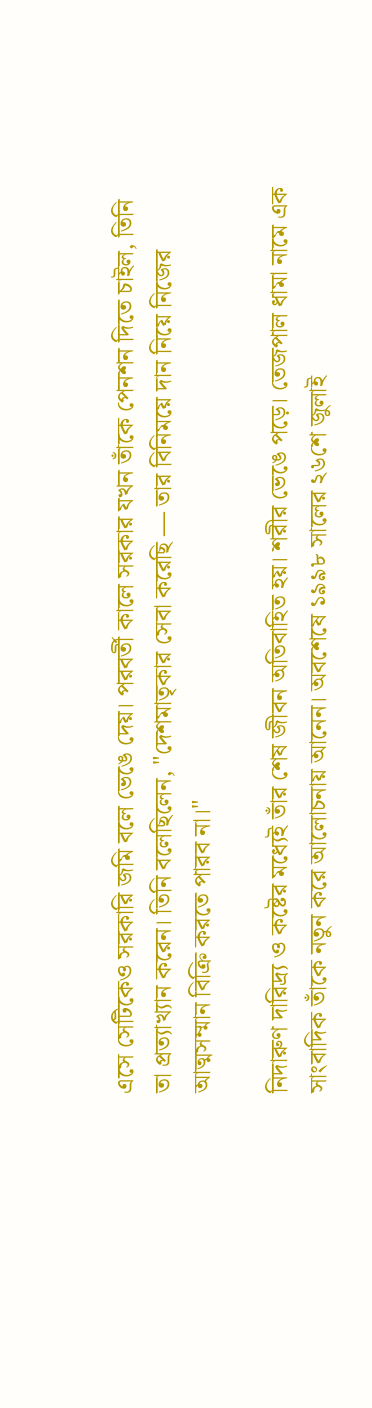এসে সেটিকেও সরকারি জমি বলে ভেঙে দেয়। পরবর্তী কালে সরকার যখন তাঁকে পেনশন দিতে চাইল, তিনি তা প্রত্যাখ্যান করেন। তিনি বলেছিলেন, "দেশমাতৃকার সেবা করেছি — তার বিনিময়ে দান নিয়ে নিজের আত্মসম্মান বিক্রি করতে পারব না।"

নিদারুণ দারিদ্র্য ও কষ্টের মধ্যেই তাঁর শেষ জীবন অতিবাহিত হয়। শরীর ভেঙে পড়ে। তেজপাল ধামা নামে এক সাংবাদিক তাঁকে নতুন করে আলোচনায় আনেন। অবশেষে ১৯৯৮ সালের ২৬শে জুলাই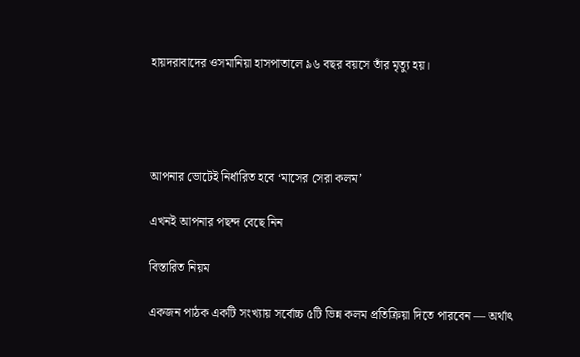হায়দরাবাদের ওসমানিয়া হাসপাতালে ৯৬ বছর বয়সে তাঁর মৃত্যু হয়।




আপনার ভোটেই নির্ধারিত হবে ‘মাসের সেরা কলম’

এখনই আপনার পছন্দ বেছে নিন

বিস্তারিত নিয়ম

একজন পাঠক একটি সংখ্যায় সর্বোচ্চ ৫টি ভিন্ন কলম প্রতিক্রিয়া দিতে পারবেন — অর্থাৎ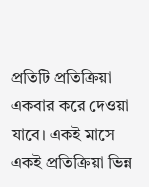প্রতিটি প্রতিক্রিয়া একবার করে দেওয়া যাবে। একই মাসে একই প্রতিক্রিয়া ভিন্ন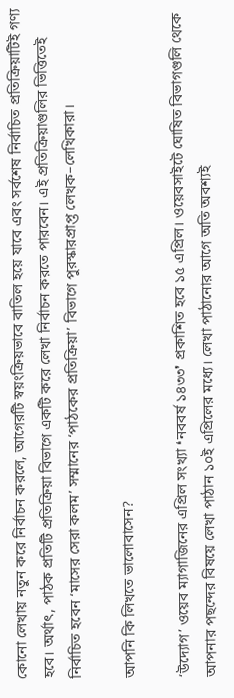কোনো লেখায় নতুন করে নির্বাচন করলে, আগেরটি স্বয়ংক্রিয়ভাবে বাতিল হয়ে যাবে এবং সর্বশেষ নির্বাচিত প্রতিক্রিয়াটিই গণ্য হবে। অর্থাৎ, পাঠক প্রতিটি প্রতিক্রিয়া বিভাগে একটি করে লেখা নির্বাচন করতে পারবেন। এই প্রতিক্রিয়াগুলির ভিত্তিতেই নির্বাচিত হবেন ‘মাসের সেরা কলম’ সম্মানের ‘পাঠকের প্রতিক্রিয়া’ বিভাগে পুরস্কারপ্রাপ্ত লেখক–লেখিকারা।

আপনি কি লিখতে ভালোবাসেন?

‘উদ্যোগ’ ওয়েব ম্যাগাজিনের এপ্রিল সংখ্যা ❛নববর্ষ ১৪৩৩❜ প্রকাশিত হবে ১৫ এপ্রিল। ওয়েবসাইটে ঘোষিত বিভাগগুলি থেকে আপনার পছন্দের বিষয়ে লেখা পাঠান ১০ই এপ্রিলের মধ্যে। লেখা পাঠানোর আগে অতি অবশ্যই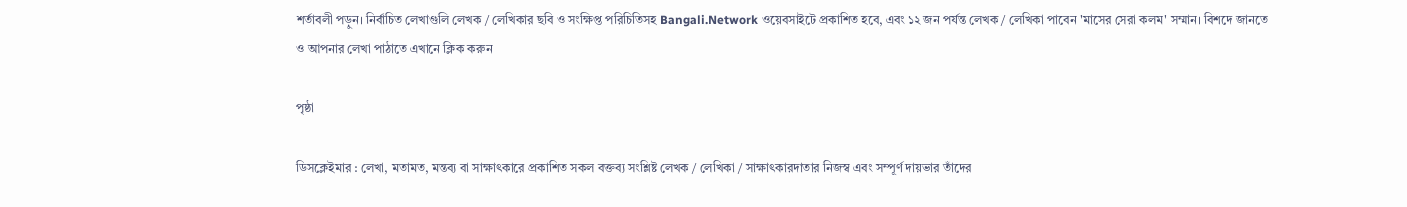শর্তাবলী পড়ুন। নির্বাচিত লেখাগুলি লেখক / লেখিকার ছবি ও সংক্ষিপ্ত পরিচিতিসহ Bangali.Network ওয়েবসাইটে প্রকাশিত হবে, এবং ১২ জন পর্যন্ত লেখক / লেখিকা পাবেন 'মাসের সেরা কলম' সম্মান। বিশদে জানতে ও আপনার লেখা পাঠাতে এখানে ক্লিক করুন

পৃষ্ঠা

ডিসক্লেইমার : লেখা, মতামত, মন্তব্য বা সাক্ষাৎকারে প্রকাশিত সকল বক্তব্য সংশ্লিষ্ট লেখক / লেখিকা / সাক্ষাৎকারদাতার নিজস্ব এবং সম্পূর্ণ দায়ভার তাঁদের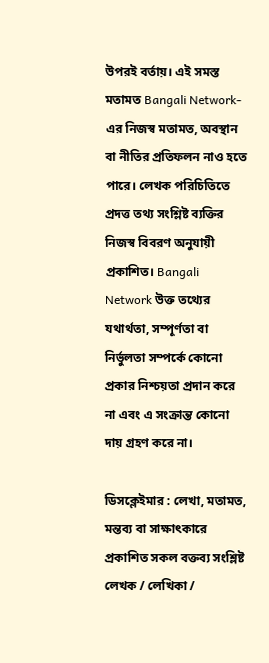উপরই বর্তায়। এই সমস্ত মতামত Bangali Network-এর নিজস্ব মতামত, অবস্থান বা নীতির প্রতিফলন নাও হতে পারে। লেখক পরিচিতিতে প্রদত্ত তথ্য সংশ্লিষ্ট ব্যক্তির নিজস্ব বিবরণ অনুযায়ী প্রকাশিত। Bangali Network উক্ত তথ্যের যথার্থতা, সম্পূর্ণতা বা নির্ভুলতা সম্পর্কে কোনো প্রকার নিশ্চয়তা প্রদান করে না এবং এ সংক্রান্ত কোনো দায় গ্রহণ করে না।

ডিসক্লেইমার : লেখা, মতামত, মন্তব্য বা সাক্ষাৎকারে প্রকাশিত সকল বক্তব্য সংশ্লিষ্ট লেখক / লেখিকা /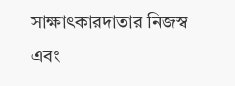সাক্ষাৎকারদাতার নিজস্ব এবং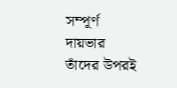সম্পূর্ণ দায়ভার তাঁদের উপরই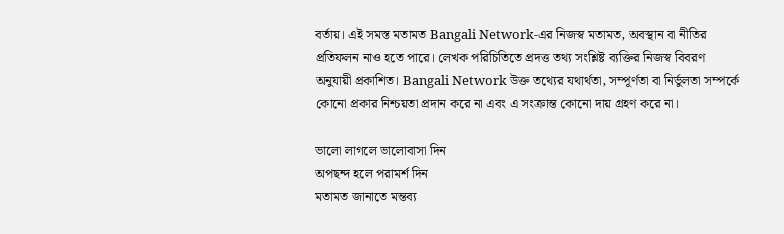বর্তায়। এই সমস্ত মতামত Bangali Network-এর নিজস্ব মতামত, অবস্থান বা নীতির প্রতিফলন নাও হতে পারে। লেখক পরিচিতিতে প্রদত্ত তথ্য সংশ্লিষ্ট ব্যক্তির নিজস্ব বিবরণ অনুযায়ী প্রকাশিত। Bangali Network উক্ত তথ্যের যথার্থতা, সম্পূর্ণতা বা নির্ভুলতা সম্পর্কে কোনো প্রকার নিশ্চয়তা প্রদান করে না এবং এ সংক্রান্ত কোনো দায় গ্রহণ করে না।

ভালো লাগলে ভালোবাসা দিন
অপছন্দ হলে পরামর্শ দিন
মতামত জানাতে মন্তব্য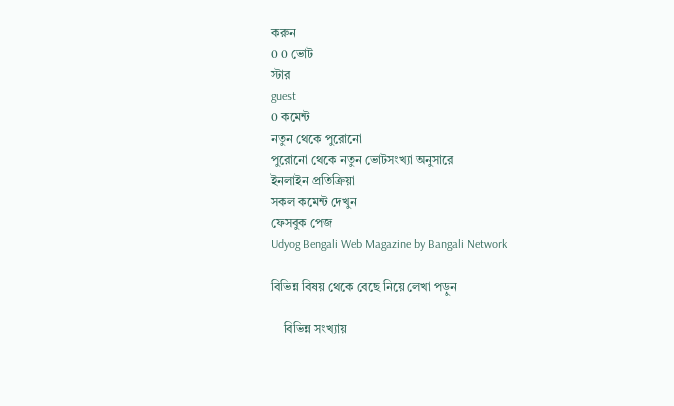করুন
0 0 ভোট
স্টার
guest
0 কমেন্ট
নতুন থেকে পুরোনো
পুরোনো থেকে নতুন ভোটসংখ্যা অনুসারে
ইনলাইন প্রতিক্রিয়া
সকল কমেন্ট দেখুন
ফেসবুক পেজ
Udyog Bengali Web Magazine by Bangali Network

বিভিন্ন বিষয় থেকে বেছে নিয়ে লেখা পড়ুন

    বিভিন্ন সংখ্যায়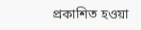প্রকাশিত হওয়া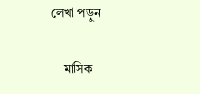লেখা পড়ুন

    মাসিক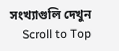সংখ্যাগুলি দেখুন
    Scroll to Top